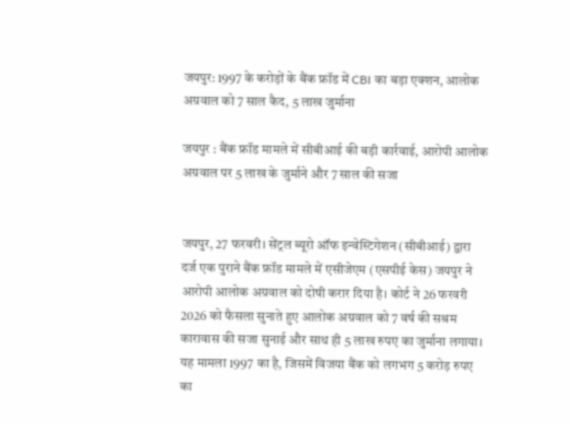जयपुर: 1997 के करोड़ों के बैंक फ्रॉड में CBI का बड़ा एक्शन, आलोक अग्रवाल को 7 साल कैद, 5 लाख जुर्माना

जयपुर : बैंक फ्रॉड मामले में सीबीआई की बड़ी कार्रवाई, आरोपी आलोक अग्रवाल पर 5 लाख के जुर्माने और 7 साल की सजा


जयपुर, 27 फरवरी। सेंट्रल ब्यूरो ऑफ इन्वेस्टिगेशन (सीबीआई) द्वारा दर्ज एक पुराने बैंक फ्रॉड मामले में एसीजेएम (एसपीई केस) जयपुर ने आरोपी आलोक अग्रवाल को दोषी करार दिया है। कोर्ट ने 26 फरवरी 2026 को फैसला सुनाते हुए आलोक अग्रवाल को 7 वर्ष की सश्रम कारावास की सजा सुनाई और साथ ही 5 लाख रुपए का जुर्माना लगाया। यह मामला 1997 का है, जिसमें विजया बैंक को लगभग 5 करोड़ रुपए का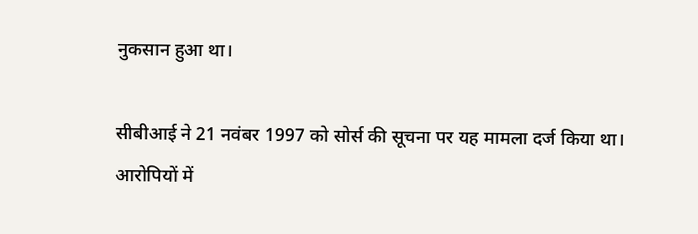नुकसान हुआ था।

सीबीआई ने 21 नवंबर 1997 को सोर्स की सूचना पर यह मामला दर्ज किया था। आरोपियों में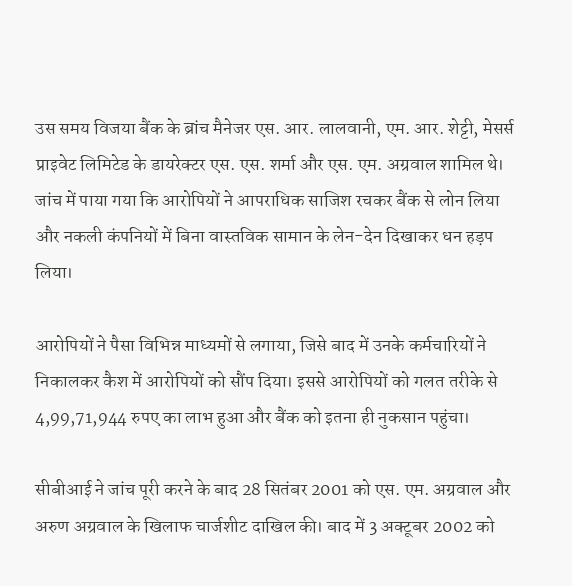उस समय विजया बैंक के ब्रांच मैनेजर एस. आर. लालवानी, एम. आर. शेट्टी, मेसर्स प्राइवेट लिमिटेड के डायरेक्टर एस. एस. शर्मा और एस. एम. अग्रवाल शामिल थे। जांच में पाया गया कि आरोपियों ने आपराधिक साजिश रचकर बैंक से लोन लिया और नकली कंपनियों में बिना वास्तविक सामान के लेन-देन दिखाकर धन हड़प लिया।

आरोपियों ने पैसा विभिन्न माध्यमों से लगाया, जिसे बाद में उनके कर्मचारियों ने निकालकर कैश में आरोपियों को सौंप दिया। इससे आरोपियों को गलत तरीके से 4,99,71,944 रुपए का लाभ हुआ और बैंक को इतना ही नुकसान पहुंचा।

सीबीआई ने जांच पूरी करने के बाद 28 सितंबर 2001 को एस. एम. अग्रवाल और अरुण अग्रवाल के खिलाफ चार्जशीट दाखिल की। बाद में 3 अक्टूबर 2002 को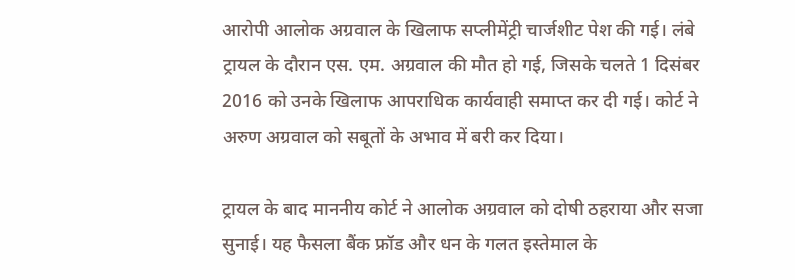आरोपी आलोक अग्रवाल के खिलाफ सप्लीमेंट्री चार्जशीट पेश की गई। लंबे ट्रायल के दौरान एस. एम. अग्रवाल की मौत हो गई, जिसके चलते 1 दिसंबर 2016 को उनके खिलाफ आपराधिक कार्यवाही समाप्त कर दी गई। कोर्ट ने अरुण अग्रवाल को सबूतों के अभाव में बरी कर दिया।

ट्रायल के बाद माननीय कोर्ट ने आलोक अग्रवाल को दोषी ठहराया और सजा सुनाई। यह फैसला बैंक फ्रॉड और धन के गलत इस्तेमाल के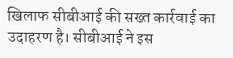खिलाफ सीबीआई की सख्त कार्रवाई का उदाहरण है। सीबीआई ने इस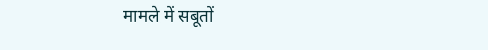मामले में सबूतों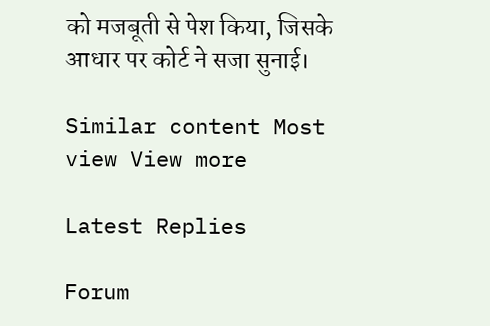को मजबूती से पेश किया, जिसके आधार पर कोर्ट ने सजा सुनाई।

Similar content Most view View more

Latest Replies

Forum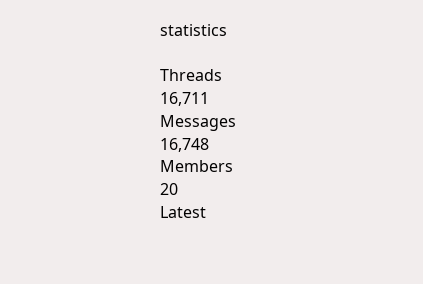statistics

Threads
16,711
Messages
16,748
Members
20
Latest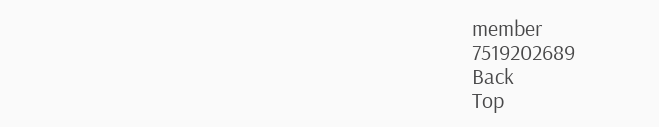member
7519202689
Back
Top